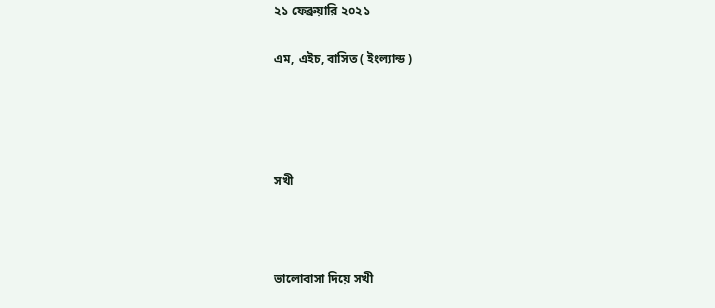২১ ফেব্রুয়ারি ২০২১

এম, এইচ, বাসিত ( ইংল্যান্ড )




সখী



ভালোবাসা দিয়ে সখী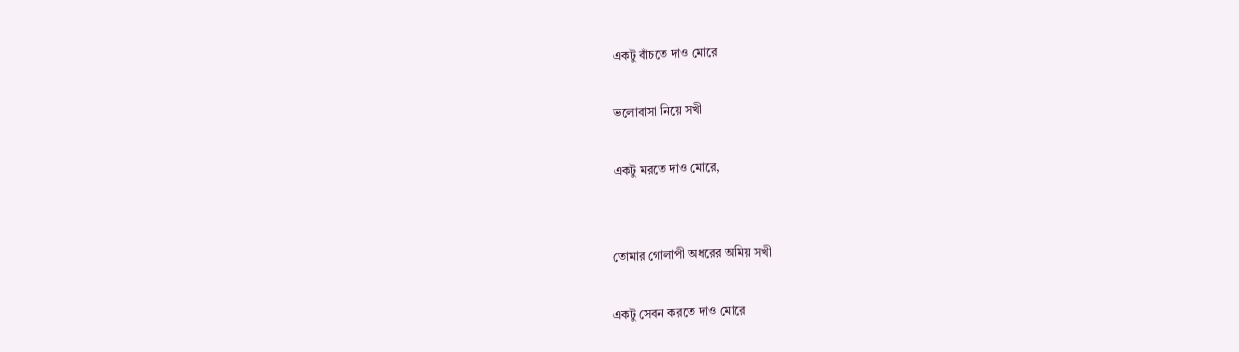একটু বাঁচতে দাও মোরে

ভলোবাসা নিয়ে সখী

একটু মরতে দাও মোরে,


তোমার গোলাপী অধরের অমিয় সখী

একটু সেবন করতে দাও মোরে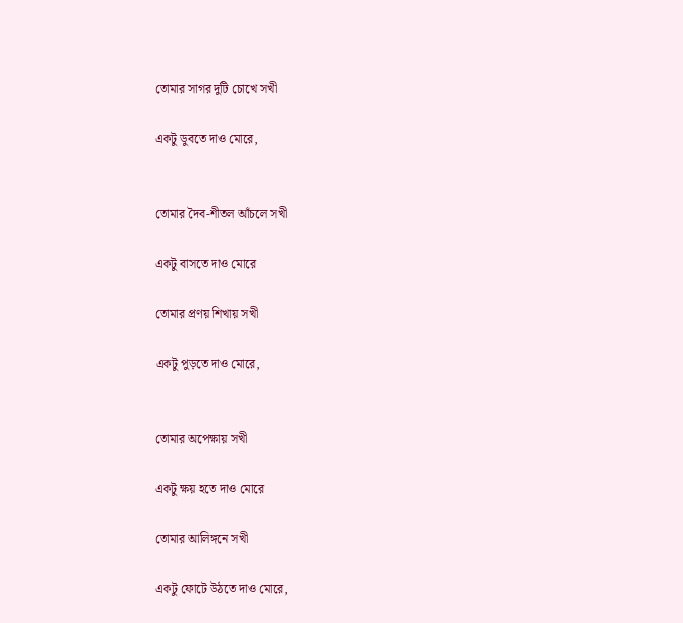তোমার সাগর দুটি চোখে সখী

একটু ডুবতে দাও মোরে,


তোমার দৈব-শীতল আঁচলে সখী

একটু বাসতে দাও মোরে

তোমার প্রণয় শিখায় সখী

একটু পুড়তে দাও মোরে,


তোমার অপেক্ষায় সখী

একটু ক্ষয় হতে দাও মোরে

তোমার আলিঙ্গনে সখী

একটু ফোটে উঠতে দাও মোরে,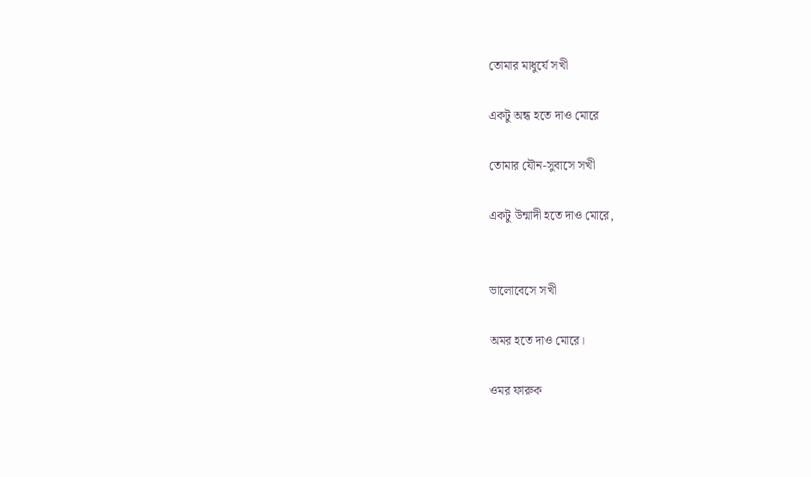তোমার মাধুর্যে সখী

একটু অন্ধ হতে দাও মোরে

তোমার যৌন-সুবাসে সখী

একটু উন্মাদী হতে দাও মোরে,


ভালোবেসে সখী

অমর হতে দাও মোরে।

ওমর ফারুক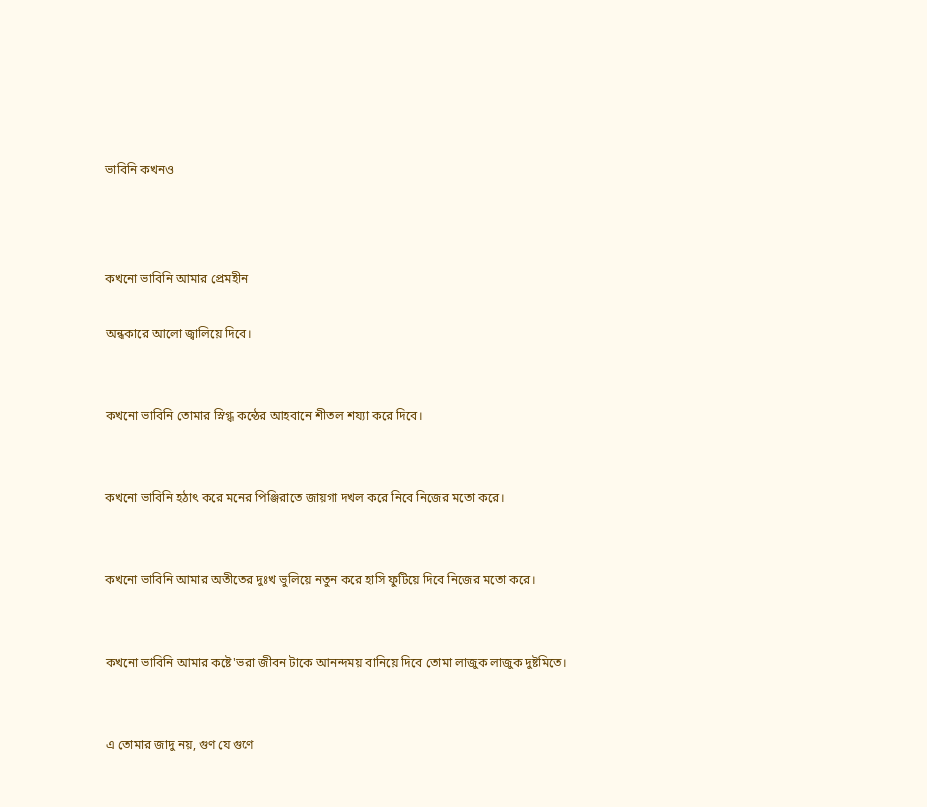ভাবিনি কখনও



কখনো ভাবিনি আমার প্রেমহীন

অন্ধকারে আলো জ্বালিয়ে দিবে।


কখনো ভাবিনি তোমার স্নিগ্ধ কন্ঠের আহবানে শীতল শয্যা করে দিবে।


কখনো ভাবিনি হঠাৎ করে মনের পিঞ্জিরাতে জায়গা দখল করে নিবে নিজের মতো করে।


কখনো ভাবিনি আমার অতীতের দুঃখ ভুলিয়ে নতুন করে হাসি ফুটিয়ে দিবে নিজের মতো করে।


কখনো ভাবিনি আমার কষ্টে'ভরা জীবন টাকে আনন্দময় বানিয়ে দিবে তোমা লাজুক লাজুক দুষ্টমিতে।


এ তোমার জাদু নয়, গুণ যে গুণে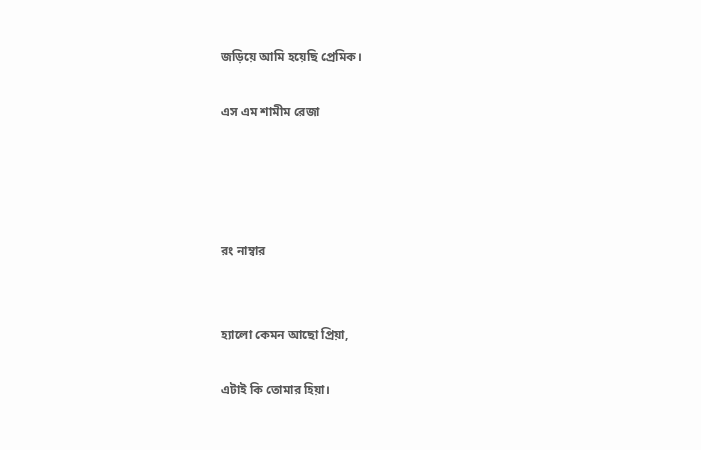জড়িয়ে আমি হয়েছি প্রেমিক।

এস এম শামীম রেজা




রং নাম্বার


হ্যালো কেমন আছো প্রিয়া,

এটাই কি তোমার হিয়া।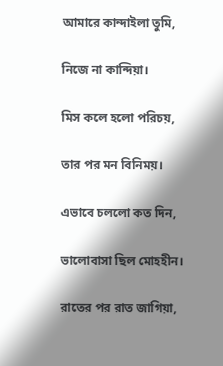আমারে কান্দাইলা তুমি,

নিজে না কান্দিয়া।

মিস কলে হলো পরিচয়,

তার পর মন বিনিময়।

এভাবে চললো কত দিন,

ভালোবাসা ছিল মোহহীন।

রাতের পর রাত জাগিয়া,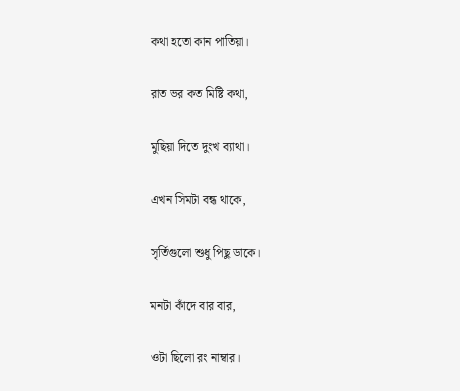কথা হতো কান পাতিয়া।

রাত ভর কত মিষ্টি কথা,

মুছিয়া দিতে দুংখ ব্যাথা।

এখন সিমটা বন্ধ থাকে,

সৃর্তিগুলো শুধু পিছু ডাকে।

মনটা কাঁদে বার বার,

ওটা ছিলো রং নাম্বার।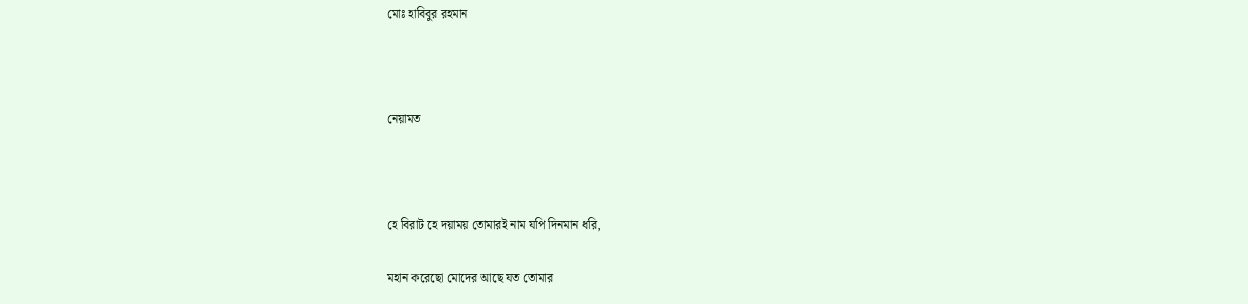মোঃ হা‌বিবুর রহমান



নেয়ামত



হে বিরাট ‌হে দয়াময় তোমারই নাম যপি দিনমান ধরি,

মহান ক‌রে‌ছো মো‌দের আছে যত তোমার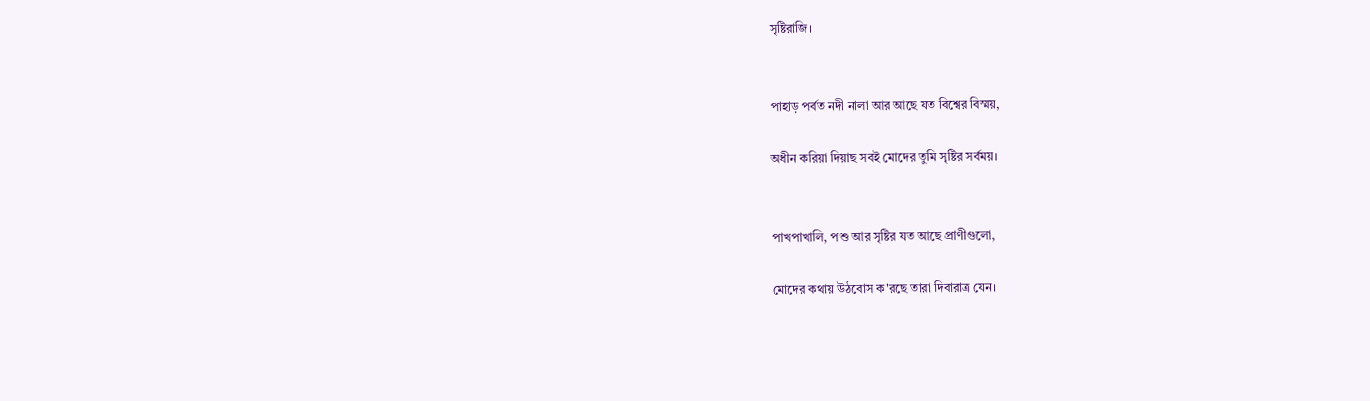সৃ‌ষ্টিরা‌জি।


পাহাড় পর্বত নদী নালা আর আ‌ছে যত বি‌শ্বের বিস্ময়,

অধীন ক‌রিয়া দিয়াছ সবই মো‌দের তু‌মি সৃ‌ষ্টির সর্বময়।


পাখপাখালি, পশু আর সৃ‌ষ্টির যত আ‌ছে প্রাণীগু‌লো,

মো‌দের কথায় উ‌ঠবোস ক'র‌ছে তারা দিবারাত্র যে‌ন।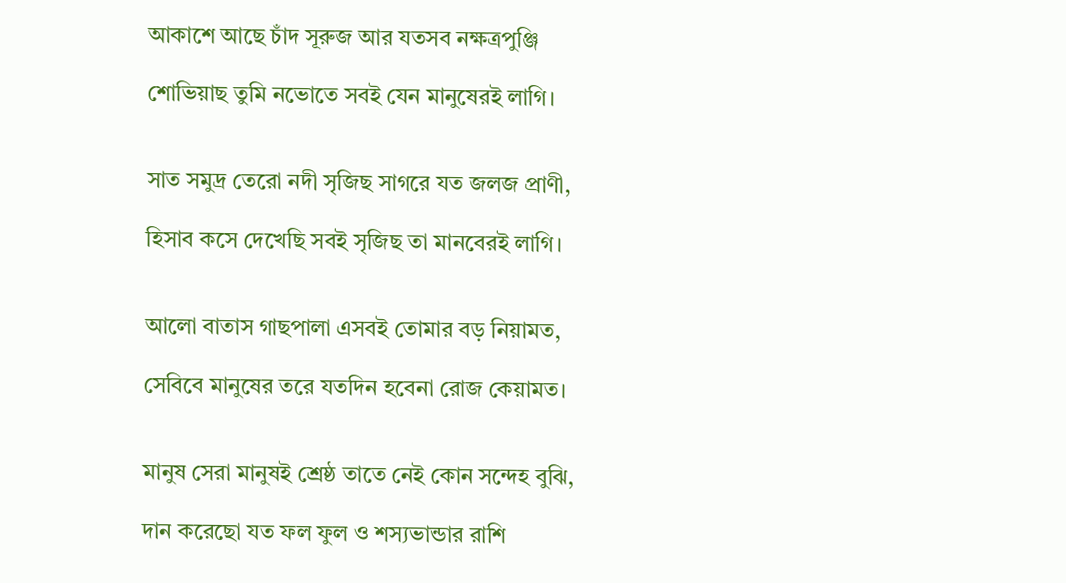আকা‌শে আ‌ছে চাঁদ সূরুজ আর যতসব নক্ষত্রপু‌ঞ্জি

শো‌ভিয়াছ তু‌মি ন‌ভো‌তে সবই যেন মানু‌ষেরই লা‌গি।


সাত সমুদ্র তে‌রো নদী সৃ‌জি‌ছ ‌সাগ‌রে যত জলজ প্রাণী,

হিসাব ক‌সে দে‌খে‌ছি সবই সৃ‌জি‌ছ তা মান‌বেরই লা‌গি।


আ‌লো বাতাস গাছপালা এসবই তোমার বড় নিয়ামত,

সে‌বি‌বে মানু‌ষের ত‌রে যত‌দিন হ‌বেনা রোজ‌ কেয়ামত।


মানুষ সেরা মানুষই শ্রেষ্ঠ তা‌তে নেই কোন স‌ন্দেহ বু‌ঝি,

দান ক‌রে‌ছো যত ফল ফুল ও শস‌্যভান্ডার রা‌শি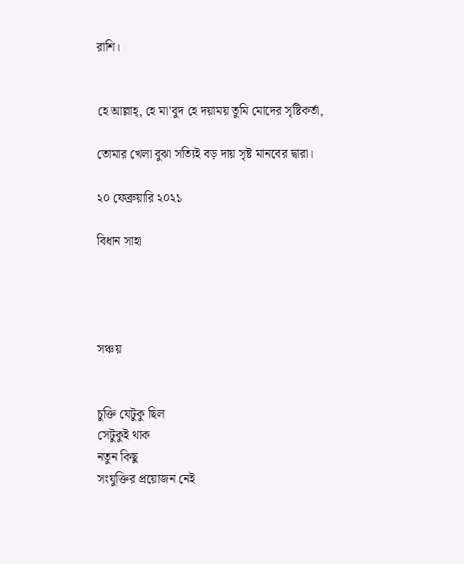রা‌শি।


হে আল্লাহ্, হে মা'বুদ হে দয়াময় তু‌মি মো‌দের সৃ‌ষ্টিকর্তা,

তোমার খেলা বুঝা স‌ত্যিই বড় দায় সৃষ্ট মান‌বের দ্বারা।

২০ ফেব্রুয়ারি ২০২১

বিধান সাহা




সঞ্চয়


চুক্তি যেটুকু ছিল
সেটুকুই থাক
নতুন কিছু
সংযুক্তির প্রয়োজন নেই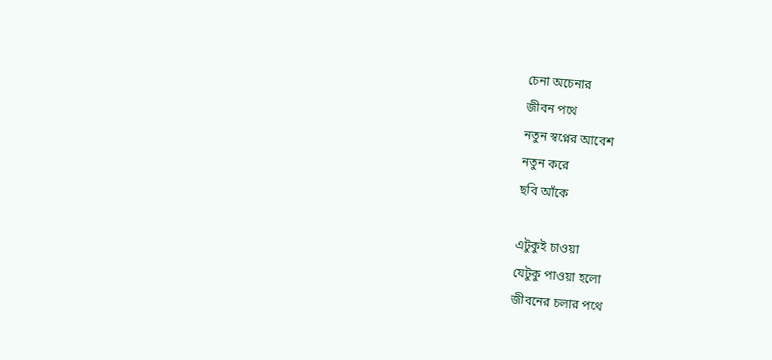চেনা অচেনার
জীবন পথে
নতুন স্বপ্নের আবেশ
নতুন করে
ছবি আঁকে

এটুকুই চাওয়া
যেটুকু পাওয়া হলো
জীবনের চলার পথে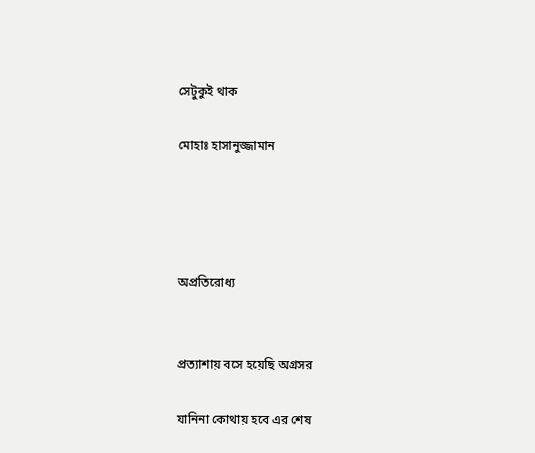সেটুকুই থাক

মোহাঃ হাসানুজ্জামান




অপ্রতিরোধ্য


প্রত‍্যাশায় বসে হয়েছি অগ্রসর

যানিনা কোথায় হবে এর শেষ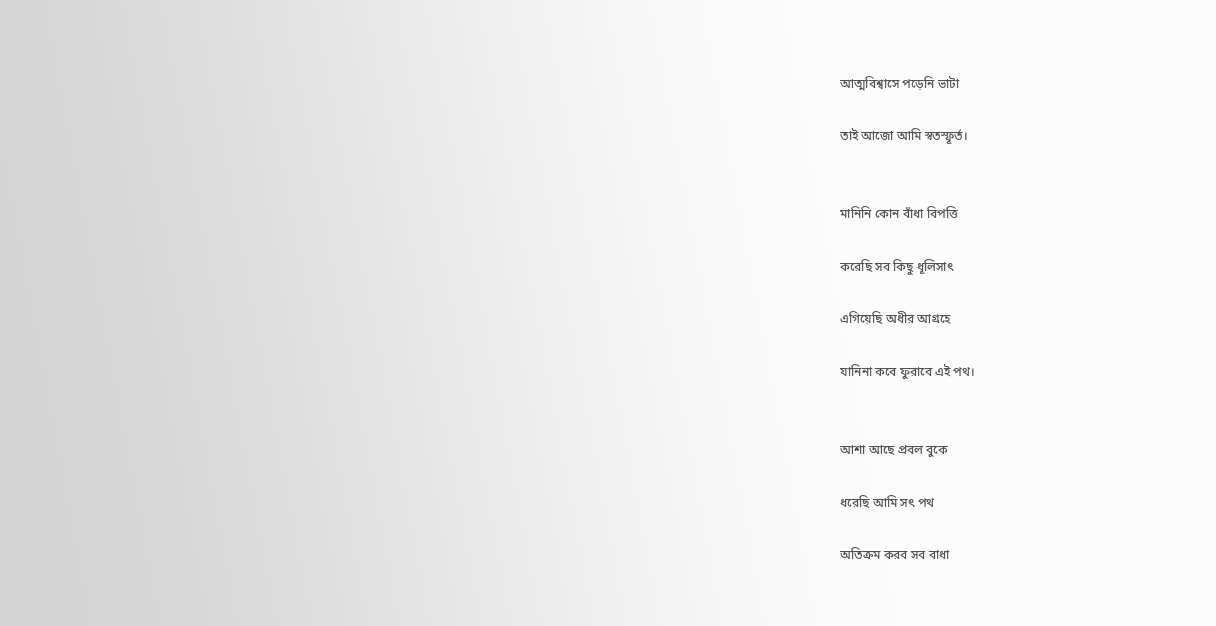আত্মবিশ্বাসে পড়েনি ভাটা

তাই আজো আমি স্বতস্ফূর্ত।


মানিনি কোন বাঁধা বিপত্তি

করেছি সব কিছু ধূলিসাৎ

এগিয়েছি অধীর আগ্রহে

যানিনা কবে ফুরাবে এই পথ।


আশা আছে প্রবল বুকে

ধরেছি আমি সৎ পথ

অতিক্রম করব সব বাধা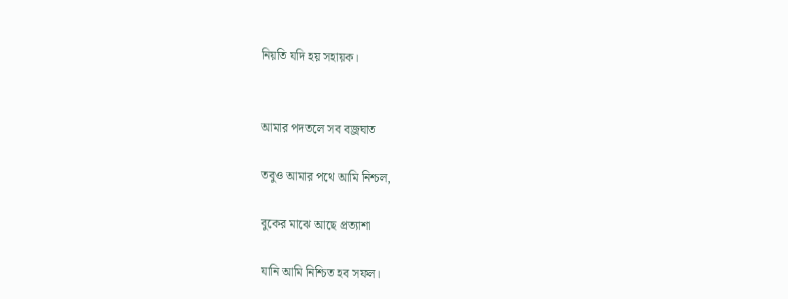নিয়তি যদি হয় সহায়ক।


আমার পদতলে সব বজ্রঘাত

তবুও আমার পথে আমি নিশ্চল,

বুকের মাঝে আছে প্রত‍্যাশা

যানি আমি নিশ্চিত হব সফল।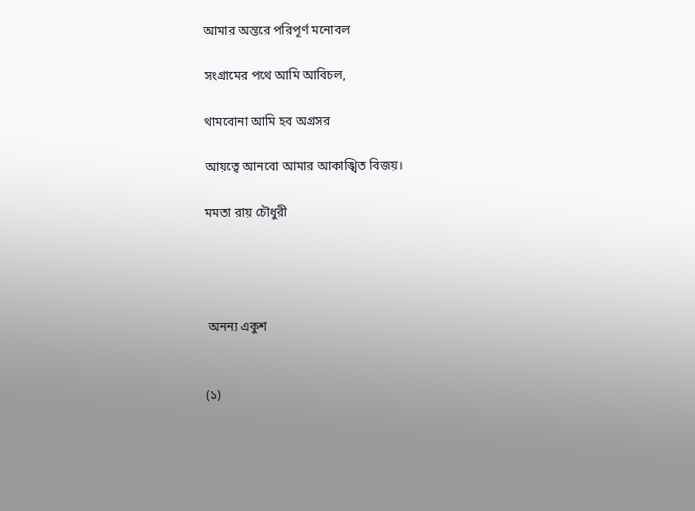আমার অন্তরে পরিপূর্ণ মনোবল

সংগ্রামের পথে আমি আবিচল,

থামবোনা আমি হব অগ্রসর

আয়ত্বে আনবো আমার আকাঙ্খিত বিজয়।

মমতা রায় চৌধুরী




 অনন্য একুশ


(১)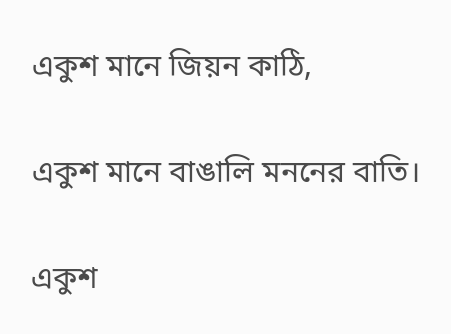একুশ মানে জিয়ন কাঠি,

একুশ মানে বাঙালি মননের বাতি।

একুশ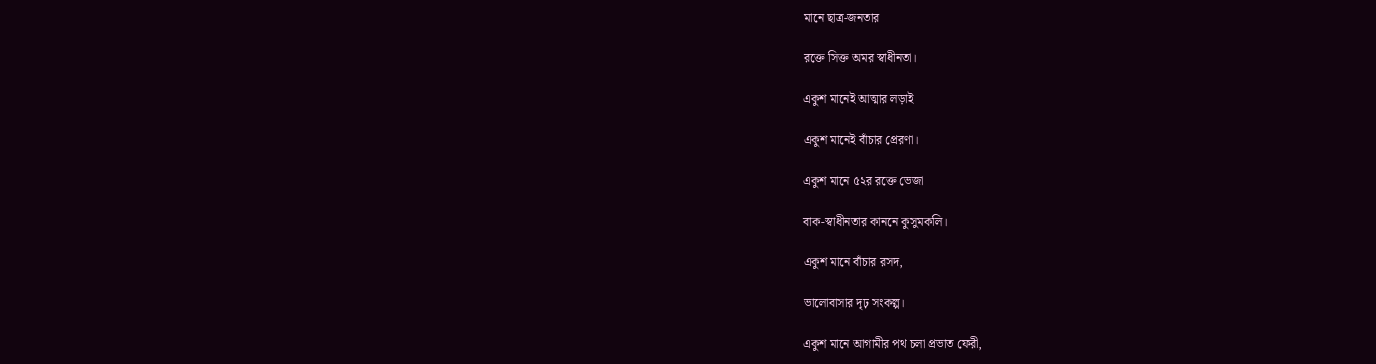মানে ছাত্র-জনতার

রক্তে সিক্ত অমর স্বাধীনতা।

একুশ মানেই আত্মার লড়াই

একুশ মানেই বাঁচার প্রেরণা।

একুশ মানে ৫২র রক্তে ভেজা

বাক-স্বাধীনতার কাননে কুসুমকলি।

একুশ মানে বাঁচার রসদ,

ভালোবাসার দৃঢ় সংকল্প।

একুশ মানে আগামীর পথ চলা প্রভাত ফেরী,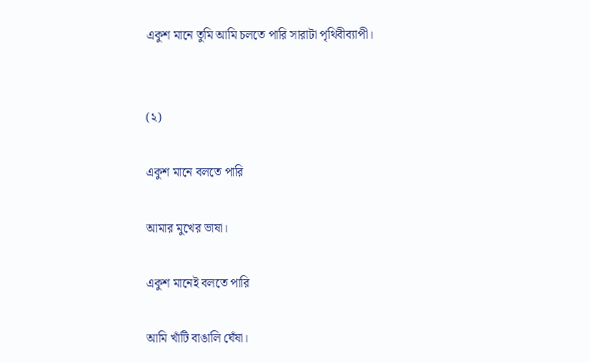একুশ মানে তুমি আমি চলতে পারি সারাটা পৃথিবীব্যাপী।


(২)

একুশ মানে বলতে পারি

আমার মুখের ভাষা।

একুশ মানেই বলতে পারি

আমি খাঁটি বাঙালি ঘেঁষা।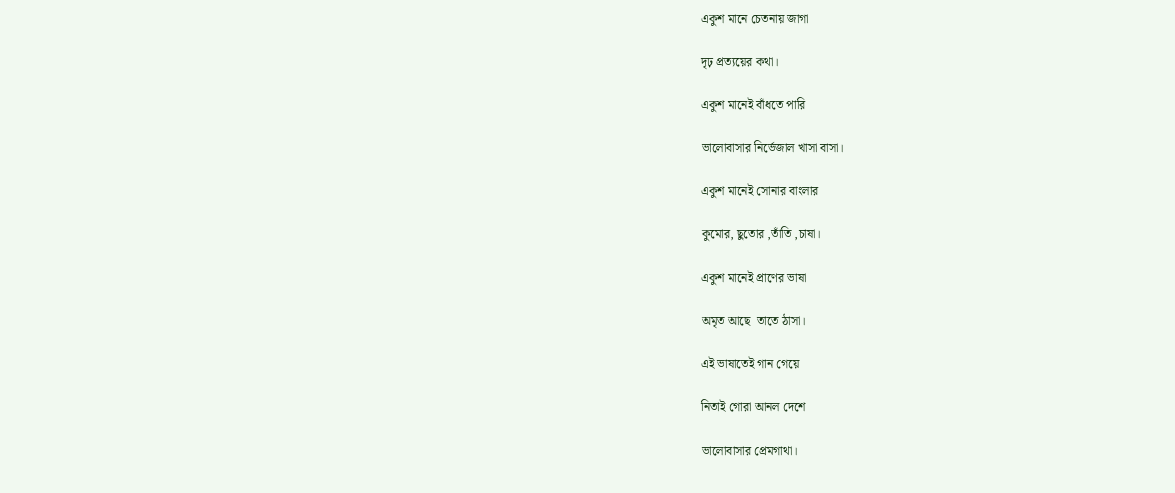একুশ মানে চেতনায় জাগা

দৃঢ় প্রত্যয়ের কথা।

একুশ মানেই বাঁধতে পারি

ভালোবাসার নির্ভেজাল খাসা বাসা।

একুশ মানেই সোনার বাংলার

কুমোর, ছুতোর ,তাঁতি ,চাষা।

একুশ মানেই প্রাণের ভাষা

অমৃত আছে  তাতে ঠাসা।

এই ভাষাতেই গান গেয়ে

নিতাই গোরা আনল দেশে

ভালোবাসার প্রেমগাথা।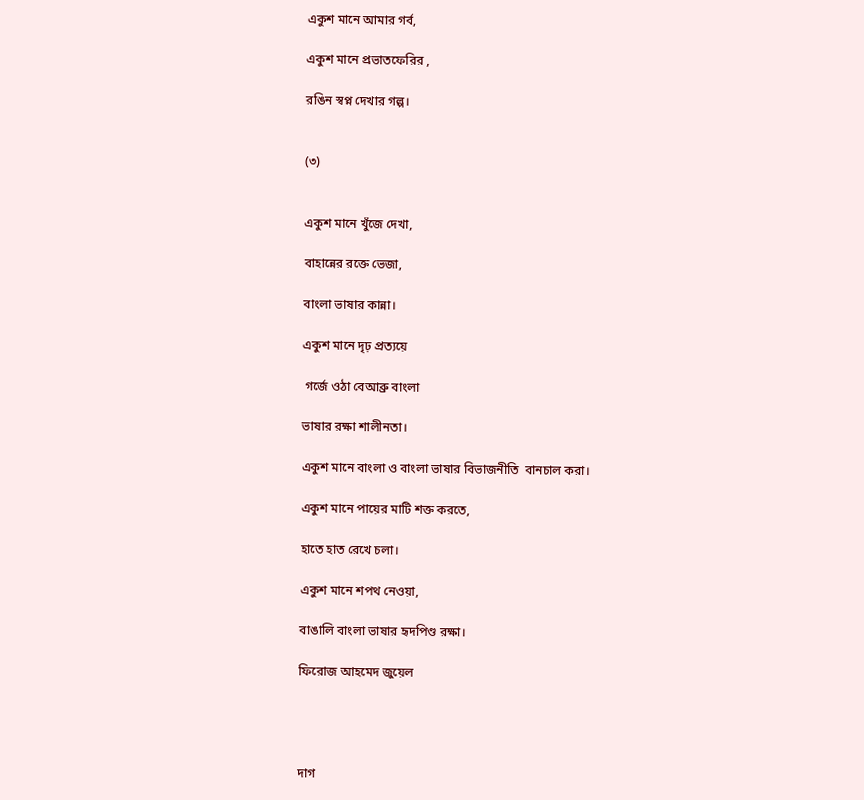একুশ মানে আমার গর্ব,

একুশ মানে প্রভাতফেরির ,

রঙিন স্বপ্ন দেখার গল্প।


(৩)


একুশ মানে খুঁজে দেখা,

বাহান্নের রক্তে ভেজা,

বাংলা ভাষার কান্না।

একুশ মানে দৃঢ় প্রত্যয়ে

 গর্জে ওঠা বেআব্রু বাংলা

ভাষার রক্ষা শালীনতা।

একুশ মানে বাংলা ও বাংলা ভাষার বিভাজনীতি  বানচাল করা।

একুশ মানে পায়ের মাটি শক্ত করতে,

হাতে হাত রেখে চলা।

একুশ মানে শপথ নেওয়া,

বাঙালি বাংলা ভাষার হৃদপিণ্ড রক্ষা।

ফিরোজ আহমেদ জুয়েল




দাগ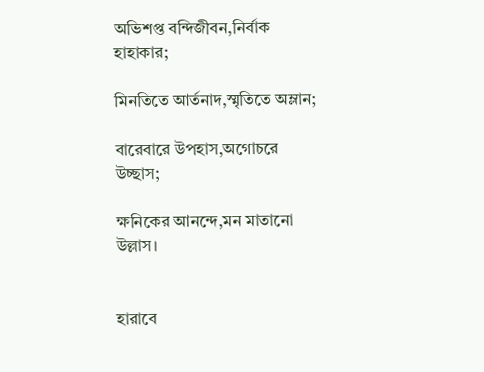অভিশপ্ত বন্দিজীবন,নির্বাক হাহাকার;

মিনতিতে আর্তনাদ,স্মৃতিতে অম্লান;

বারেবারে উপহাস,অগোচরে উচ্ছাস;

ক্ষনিকের আনন্দে,মন মাতানো উল্লাস।


হারাবে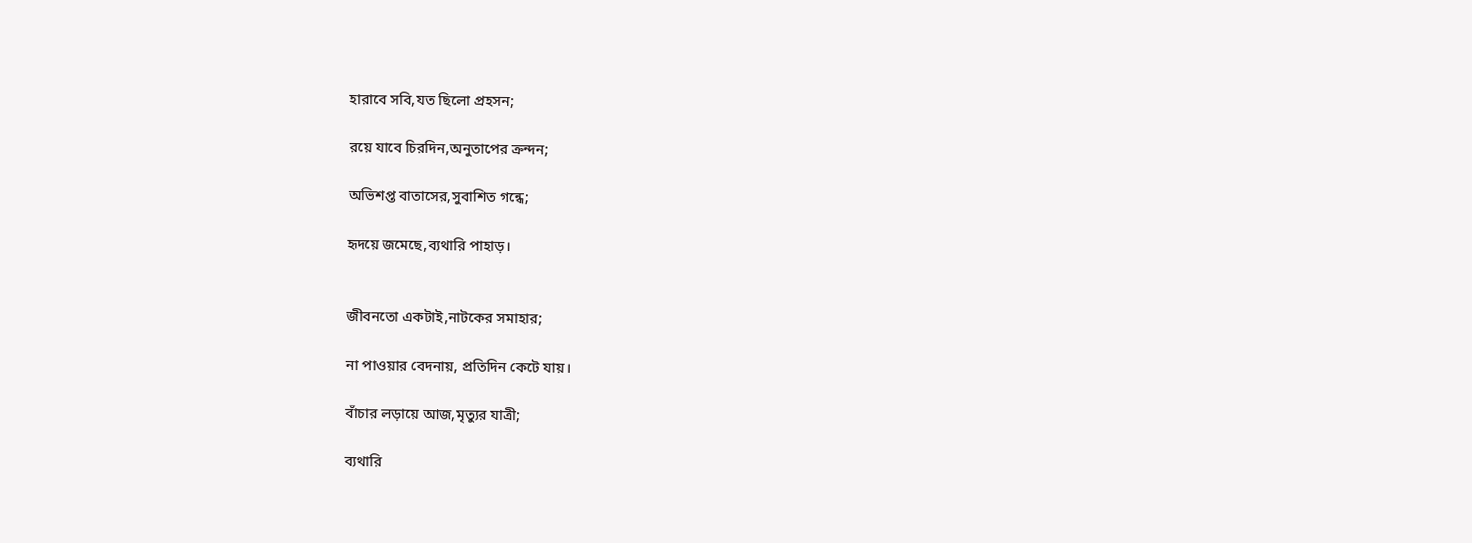হারাবে সবি,যত ছিলো প্রহসন;

রয়ে যাবে চিরদিন,অনুতাপের ক্রন্দন;

অভিশপ্ত বাতাসের,সুবাশিত গন্ধে;

হৃদয়ে জমেছে,ব্যথারি পাহাড়।


জীবনতো একটাই,নাটকের সমাহার;

না পাওয়ার বেদনায়, প্রতিদিন কেটে যায়।

বাঁচার লড়ায়ে আজ,মৃত্যুর যাত্রী;

ব্যথারি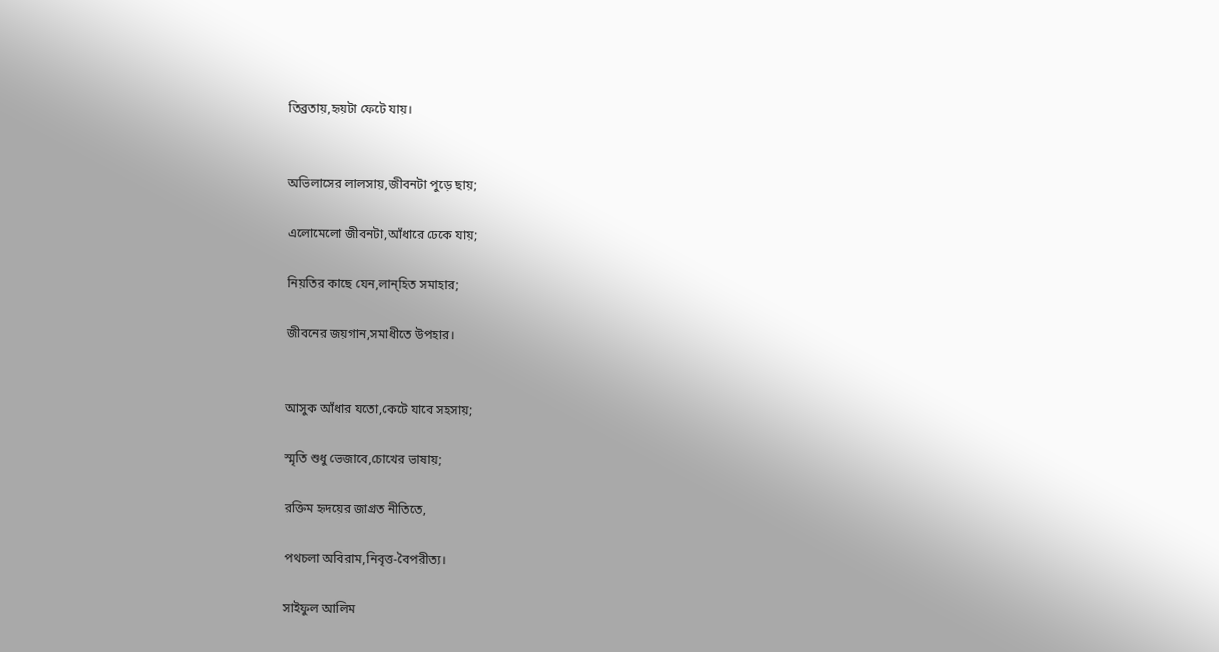তিব্রতায়,হৃয়টা ফেটে যায়।


অভিলাসের লালসায়,জীবনটা পুড়ে ছায়;

এলোমেলো জীবনটা,আঁধারে ঢেকে যায়;

নিয়তির কাছে যেন,লান্হিত সমাহার;

জীবনের জয়গান,সমাধীতে উপহার।


আসুক আঁধার যতো,কেটে যাবে সহসায়;

স্মৃতি শুধু ভেজাবে,চোখের ভাষায়;

রক্তিম হৃদয়ের জাগ্রত নীতিতে,

পথচলা অবিরাম,নিবৃত্ত-বৈপরীত্য।

সাইফুল আলিম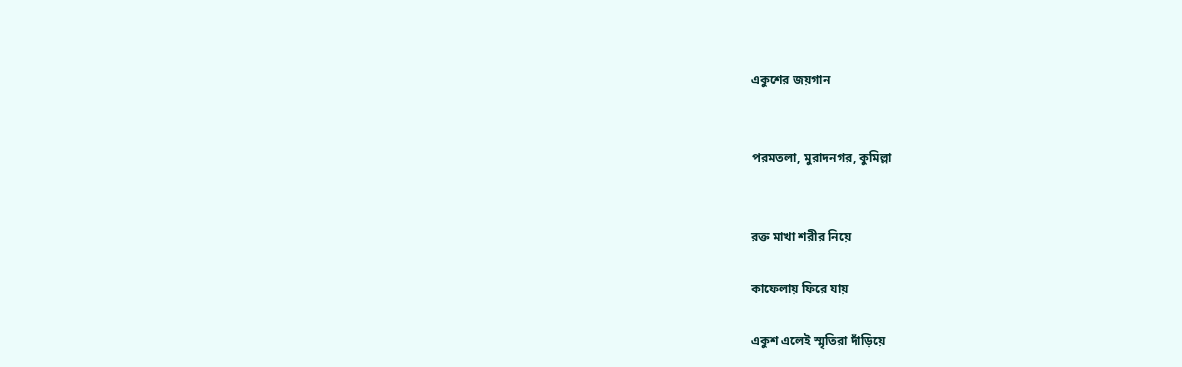একুশের জয়গান


পরমতলা, মুরাদনগর, কুমিল্লা


রক্ত মাখা শরীর নিয়ে

কাফেলায় ফিরে যায়

একুশ এলেই স্মৃতিরা দাঁড়িয়ে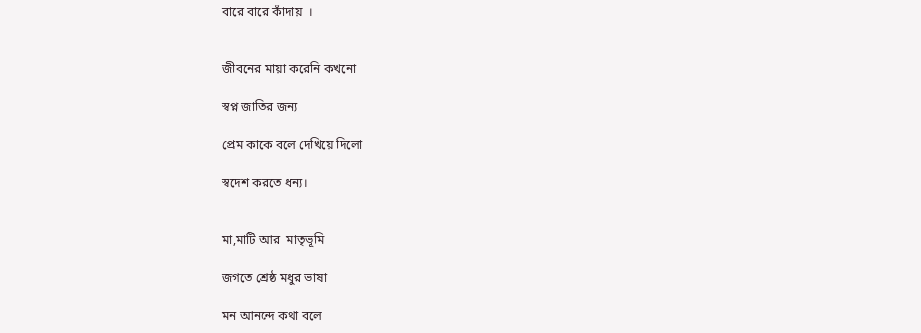বারে বারে কাঁদায়  ।


জীবনের মায়া করেনি কখনো

স্বপ্ন জাতির জন্য

প্রেম কাকে বলে দেখিয়ে দিলো

স্বদেশ করতে ধন্য।


মা,মাটি আর  মাতৃভূমি

জগতে শ্রেষ্ঠ মধুর ভাষা

মন আনন্দে কথা বলে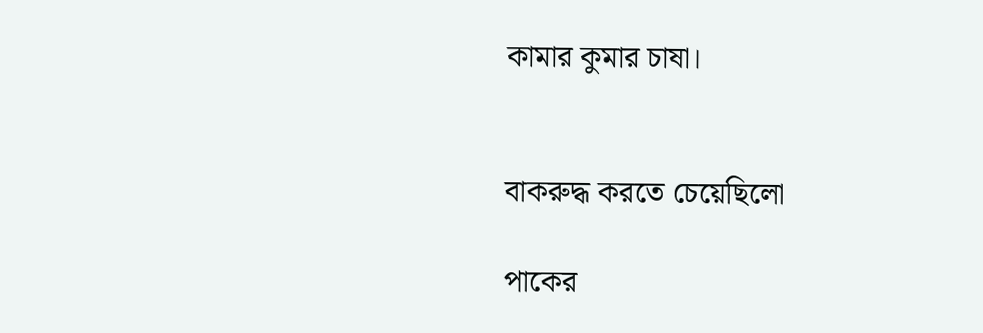কামার কুমার চাষা।


বাকরুদ্ধ করতে চেয়েছিলো

পাকের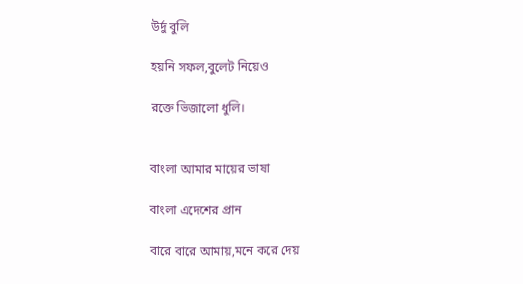উর্দু বুলি

হয়নি সফল,বুলেট নিয়েও

রক্তে ভিজালো ধুলি।


বাংলা আমার মায়ের ভাষা

বাংলা এদেশের প্রান

বারে বারে আমায়,মনে করে দেয়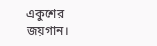একুশের জয়গান।